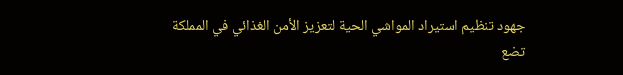جهود تنظيم استيراد المواشي الحية لتعزيز الأمن الغذائي في المملكة
تضع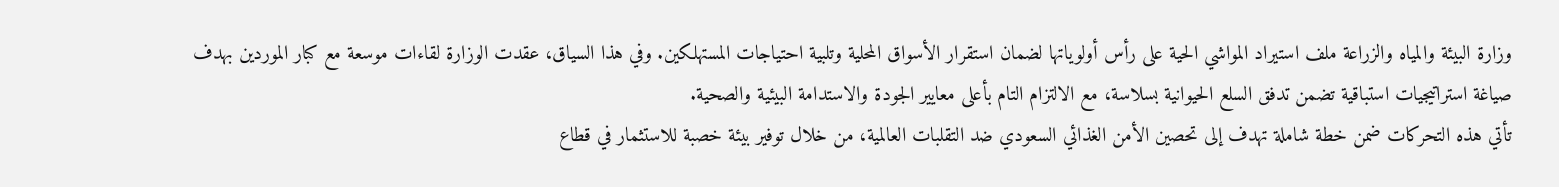وزارة البيئة والمياه والزراعة ملف استيراد المواشي الحية على رأس أولوياتها لضمان استقرار الأسواق المحلية وتلبية احتياجات المستهلكين. وفي هذا السياق، عقدت الوزارة لقاءات موسعة مع كبار الموردين بهدف صياغة استراتيجيات استباقية تضمن تدفق السلع الحيوانية بسلاسة، مع الالتزام التام بأعلى معايير الجودة والاستدامة البيئية والصحية.
تأتي هذه التحركات ضمن خطة شاملة تهدف إلى تحصين الأمن الغذائي السعودي ضد التقلبات العالمية، من خلال توفير بيئة خصبة للاستثمار في قطاع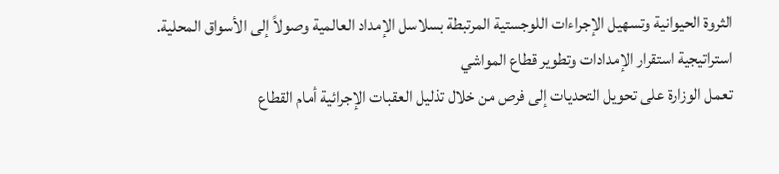الثروة الحيوانية وتسهيل الإجراءات اللوجستية المرتبطة بسلاسل الإمداد العالمية وصولاً إلى الأسواق المحلية.
استراتيجية استقرار الإمدادات وتطوير قطاع المواشي
تعمل الوزارة على تحويل التحديات إلى فرص من خلال تذليل العقبات الإجرائية أمام القطاع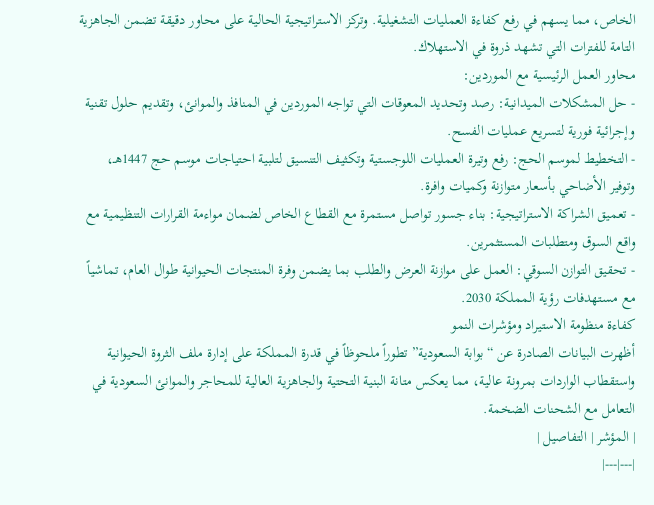الخاص، مما يسهم في رفع كفاءة العمليات التشغيلية. وتركز الاستراتيجية الحالية على محاور دقيقة تضمن الجاهزية التامة للفترات التي تشهد ذروة في الاستهلاك.
محاور العمل الرئيسية مع الموردين:
- حل المشكلات الميدانية: رصد وتحديد المعوقات التي تواجه الموردين في المنافذ والموانئ، وتقديم حلول تقنية وإجرائية فورية لتسريع عمليات الفسح.
- التخطيط لموسم الحج: رفع وتيرة العمليات اللوجستية وتكثيف التنسيق لتلبية احتياجات موسم حج 1447هـ، وتوفير الأضاحي بأسعار متوازنة وكميات وافرة.
- تعميق الشراكة الاستراتيجية: بناء جسور تواصل مستمرة مع القطاع الخاص لضمان مواءمة القرارات التنظيمية مع واقع السوق ومتطلبات المستثمرين.
- تحقيق التوازن السوقي: العمل على موازنة العرض والطلب بما يضمن وفرة المنتجات الحيوانية طوال العام، تماشياً مع مستهدفات رؤية المملكة 2030.
كفاءة منظومة الاستيراد ومؤشرات النمو
أظهرت البيانات الصادرة عن “بوابة السعودية” تطوراً ملحوظاً في قدرة المملكة على إدارة ملف الثروة الحيوانية واستقطاب الواردات بمرونة عالية، مما يعكس متانة البنية التحتية والجاهزية العالية للمحاجر والموانئ السعودية في التعامل مع الشحنات الضخمة.
| المؤشر | التفاصيل |
|---|---|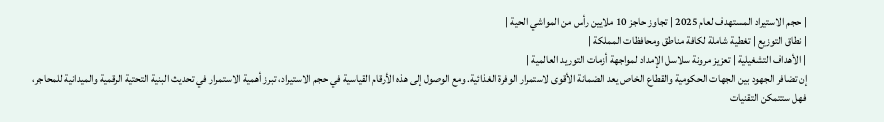| حجم الاستيراد المستهدف لعام 2025 | تجاوز حاجز 10 ملايين رأس من المواشي الحية |
| نطاق التوزيع | تغطية شاملة لكافة مناطق ومحافظات المملكة |
| الأهداف التشغيلية | تعزيز مرونة سلاسل الإمداد لمواجهة أزمات التوريد العالمية |
إن تضافر الجهود بين الجهات الحكومية والقطاع الخاص يعد الضمانة الأقوى لاستمرار الوفرة الغذائية. ومع الوصول إلى هذه الأرقام القياسية في حجم الاستيراد، تبرز أهمية الاستمرار في تحديث البنية التحتية الرقمية والميدانية للمحاجر، فهل ستتمكن التقنيات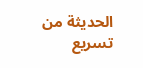الحديثة من تسريع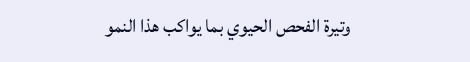وتيرة الفحص الحيوي بما يواكب هذا النمو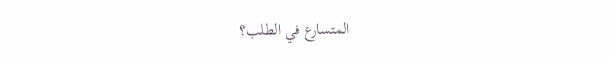المتسارع في الطلب؟